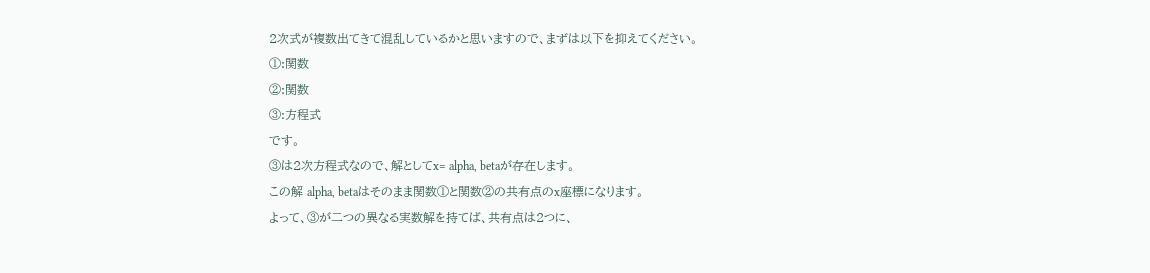2次式が複数出てきて混乱しているかと思いますので、まずは以下を抑えてください。
①:関数
②:関数
③:方程式
です。
③は2次方程式なので、解としてx= alpha, betaが存在します。
この解 alpha, betaはそのまま関数①と関数②の共有点のx座標になります。
よって、③が二つの異なる実数解を持てば、共有点は2つに、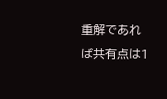重解であれば共有点は1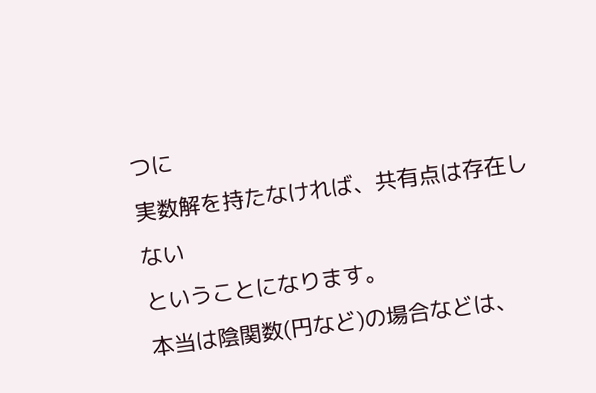つに
実数解を持たなければ、共有点は存在しない
ということになります。
本当は陰関数(円など)の場合などは、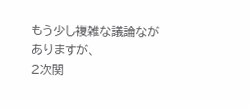もう少し複雑な議論ながありますが、
2次関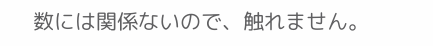数には関係ないので、触れません。